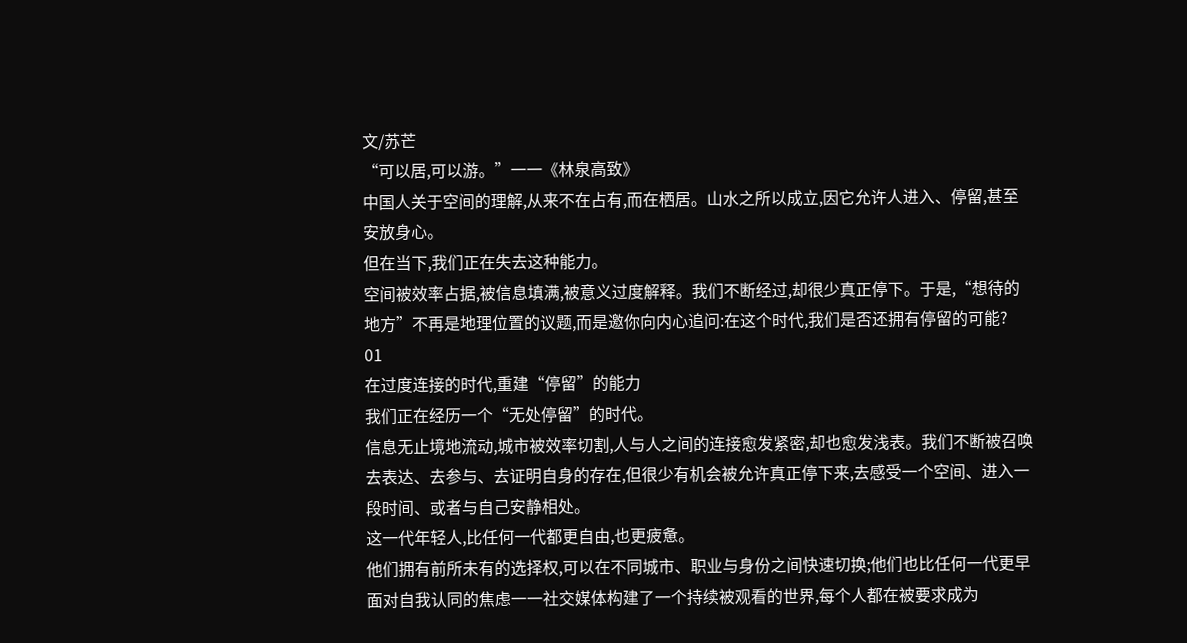文/苏芒
“可以居,可以游。”一一《林泉高致》
中国人关于空间的理解,从来不在占有,而在栖居。山水之所以成立,因它允许人进入、停留,甚至安放身心。
但在当下,我们正在失去这种能力。
空间被效率占据,被信息填满,被意义过度解释。我们不断经过,却很少真正停下。于是,“想待的地方”不再是地理位置的议题,而是邀你向内心追问:在这个时代,我们是否还拥有停留的可能?
01
在过度连接的时代,重建“停留”的能力
我们正在经历一个“无处停留”的时代。
信息无止境地流动,城市被效率切割,人与人之间的连接愈发紧密,却也愈发浅表。我们不断被召唤去表达、去参与、去证明自身的存在,但很少有机会被允许真正停下来,去感受一个空间、进入一段时间、或者与自己安静相处。
这一代年轻人,比任何一代都更自由,也更疲惫。
他们拥有前所未有的选择权,可以在不同城市、职业与身份之间快速切换;他们也比任何一代更早面对自我认同的焦虑一一社交媒体构建了一个持续被观看的世界,每个人都在被要求成为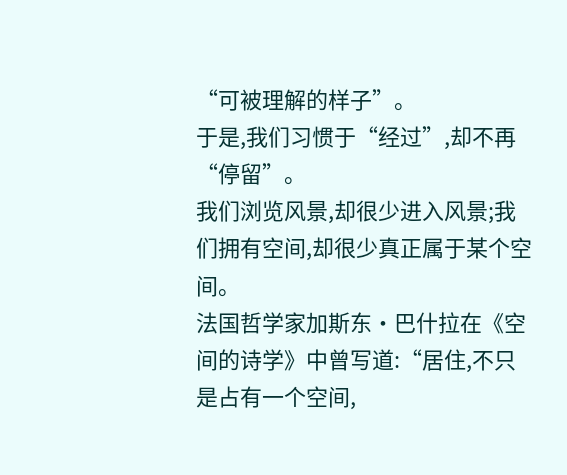“可被理解的样子”。
于是,我们习惯于“经过”,却不再“停留”。
我们浏览风景,却很少进入风景;我们拥有空间,却很少真正属于某个空间。
法国哲学家加斯东·巴什拉在《空间的诗学》中曾写道:“居住,不只是占有一个空间,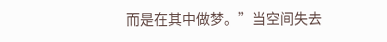而是在其中做梦。”当空间失去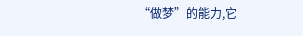“做梦”的能力,它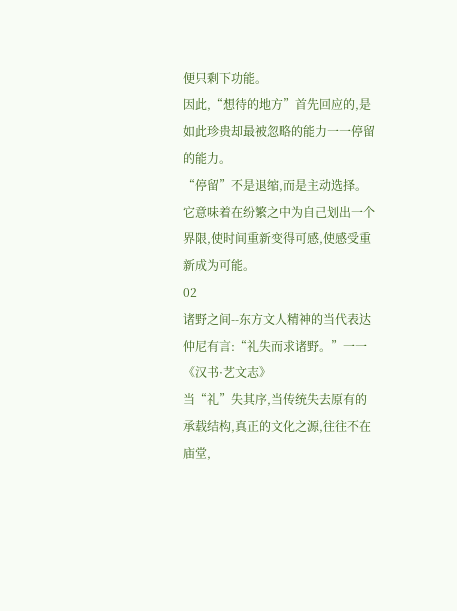便只剩下功能。
因此,“想待的地方”首先回应的,是如此珍贵却最被忽略的能力一一停留的能力。
“停留”不是退缩,而是主动选择。它意味着在纷繁之中为自己划出一个界限,使时间重新变得可感,使感受重新成为可能。
02
诸野之间--东方文人精神的当代表达
仲尼有言:“礼失而求诸野。”一一《汉书·艺文志》
当“礼”失其序,当传统失去原有的承载结构,真正的文化之源,往往不在庙堂,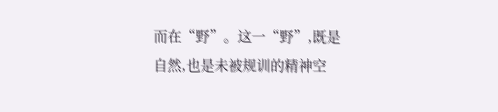而在“野”。这一“野”,既是自然,也是未被规训的精神空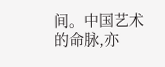间。中国艺术的命脉,亦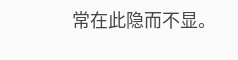常在此隐而不显。